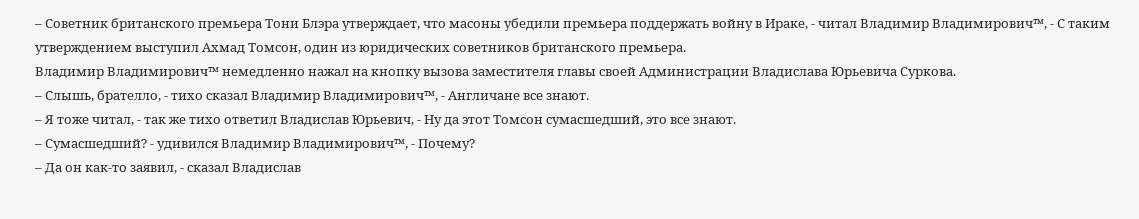– Советник британского премьера Тони Блэра утверждает, что масоны убедили премьера поддержать войну в Ираке, - читал Владимир Владимирович™, - С таким утверждением выступил Ахмад Томсон, один из юридических советников британского премьера.
Владимир Владимирович™ немедленно нажал на кнопку вызова заместителя главы своей Администрации Владислава Юрьевича Суркова.
– Слышь, брателло, - тихо сказал Владимир Владимирович™, - Англичане все знают.
– Я тоже читал, - так же тихо ответил Владислав Юрьевич, - Ну да этот Томсон сумасшедший, это все знают.
– Сумасшедший? - удивился Владимир Владимирович™, - Почему?
– Да он как-то заявил, - сказал Владислав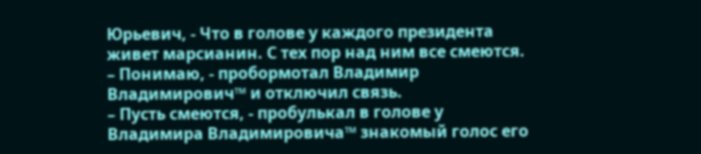Юрьевич, - Что в голове у каждого президента живет марсианин. С тех пор над ним все смеются.
– Понимаю, - пробормотал Владимир Владимирович™ и отключил связь.
– Пусть смеются, - пробулькал в голове у Владимира Владимировича™ знакомый голос его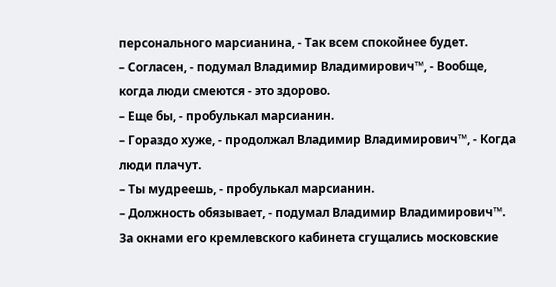персонального марсианина, - Так всем спокойнее будет.
– Согласен, - подумал Владимир Владимирович™, - Вообще, когда люди смеются - это здорово.
– Еще бы, - пробулькал марсианин.
– Гораздо хуже, - продолжал Владимир Владимирович™, - Когда люди плачут.
– Ты мудреешь, - пробулькал марсианин.
– Должность обязывает, - подумал Владимир Владимирович™.
За окнами его кремлевского кабинета сгущались московские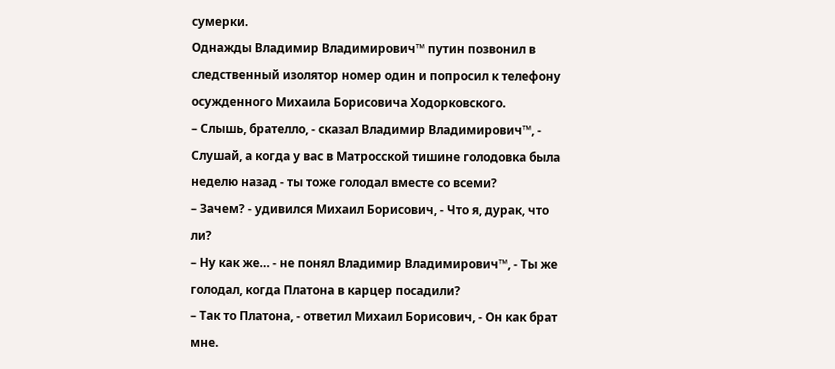сумерки.
Однажды Владимир Владимирович™ путин позвонил в следственный изолятор номер один и попросил к телефону осужденного Михаила Борисовича Ходорковского.
– Слышь, брателло, - сказал Владимир Владимирович™, - Слушай, а когда у вас в Матросской тишине голодовка была неделю назад - ты тоже голодал вместе со всеми?
– Зачем? - удивился Михаил Борисович, - Что я, дурак, что ли?
– Ну как же… - не понял Владимир Владимирович™, - Ты же голодал, когда Платона в карцер посадили?
– Так то Платона, - ответил Михаил Борисович, - Он как брат мне.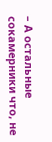– А остальные сокамерники что, не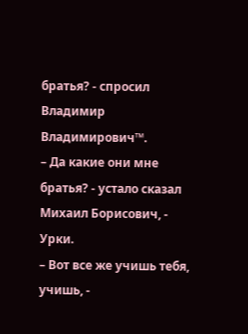братья? - спросил Владимир Владимирович™.
– Да какие они мне братья? - устало сказал Михаил Борисович, - Урки.
– Вот все же учишь тебя, учишь, -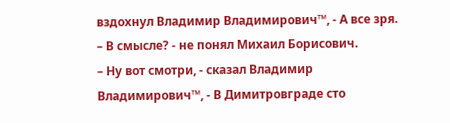вздохнул Владимир Владимирович™, - А все зря.
– В смысле? - не понял Михаил Борисович.
– Ну вот смотри, - сказал Владимир Владимирович™, - В Димитровграде сто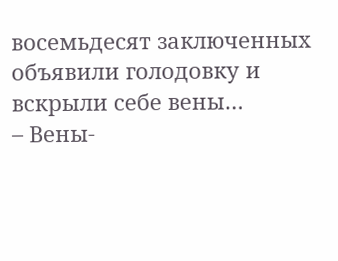восемьдесят заключенных объявили голодовку и вскрыли себе вены…
– Вены-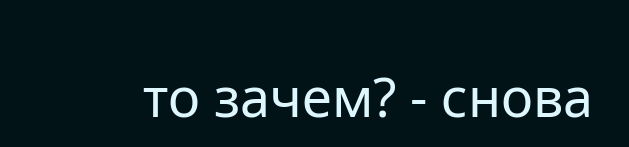то зачем? - снова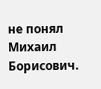не понял Михаил Борисович.